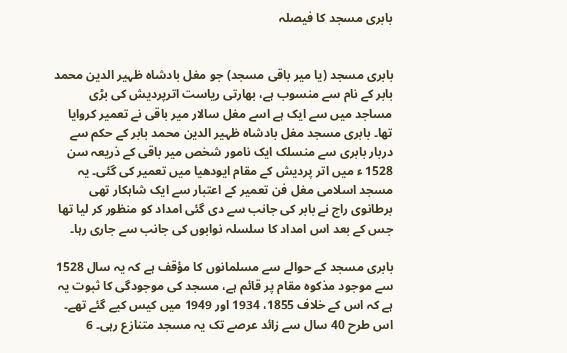بابری مسجد کا فیصلہ


بابری مسجد (یا میر باقی مسجد) جو مغل بادشاہ ظہیر الدین محمد بابر کے نام سے منسوب ہے، بھارتی ریاست اترپردیش کی بڑی مساجد میں سے ایک ہے اسے مغل سالار میر باقی نے تعمیر کروایا تھا۔ بابری مسجد مغل بادشاہ ظہیر الدین محمد بابر کے حکم سے دربار بابری سے منسلک ایک نامور شخص میر باقی کے ذریعہ سن 1528 ء میں اتر پردیش کے مقام ایودھیا میں تعمیر کی گئی۔ یہ مسجد اسلامی مغل فن تعمیر کے اعتبار سے ایک شاہکار تھی برطانوی راج نے بابر کی جانب سے دی گئی امداد کو منظور کر لیا تھا جس کے بعد اس امداد کا سلسلہ نوابوں کی جانب سے جاری رہا۔

بابری مسجد کے حوالے سے مسلمانوں کا مؤقف ہے کہ یہ سال 1528 سے موجود مذکوہ مقام پر قائم ہے، مسجد کی موجودگی کا ثبوت یہ ہے کہ اس کے خلاف 1855، 1934 اور 1949 میں کیس کیے گئے تھے۔ اس طرح 40 سال سے زائد عرصے تک یہ مسجد متنازع رہی۔ 6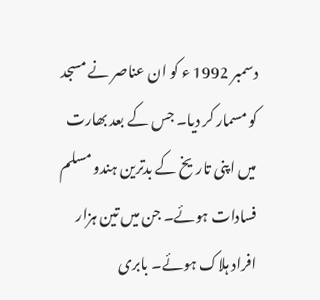دسمبر 1992 ء کو ان عناصر نے مسجد کو مسمار کر دیا۔ جس کے بعد بھارت میں اپنی تاریخ کے بدترین ہندو مسلم فسادات ہوئے۔ جن میں تین ہزار افراد ہلاک ہوئے۔ بابری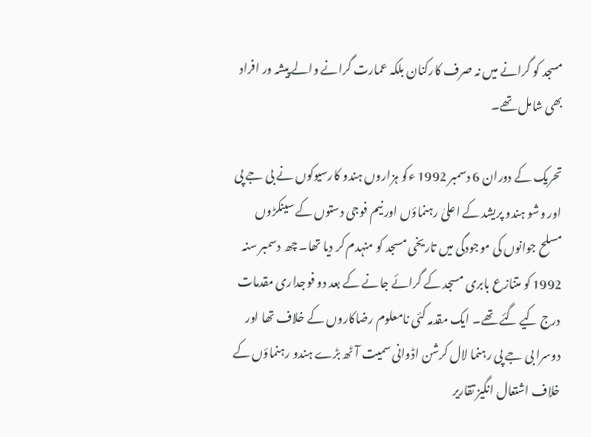مسجد کو گرانے میں نہ صرف کارکنان بلکہ عمارت گرانے والے پیشہ ور افراد بھی شامل تھے۔

تحریک کے دوران 6 دسمبر 1992 ءکو ہزاروں ہندو کارسیوکوں نے بی جے پی اور وشو ہندو پریشد کے اعلیٰ رہنماؤں اور نیم فوجی دستوں کے سینکڑوں مسلح جوانوں کی موجودگی میں تاریخی مسجد کو منہدم کر دیا تھا۔ چھ دسمبر سنہ 1992 کو متنازع بابری مسجد کے گرائے جانے کے بعد دو فوجداری مقدمات درج کیے گئے تھے۔ ایک مقدمہ کئی نامعلوم رضاکاروں کے خلاف تھا اور دوسرا بی جے پی رہنما لال کرشن اڈوانی سمیت آٹھ بڑے ہندو رہنماؤں کے خلاف اشتعال انگیز تقاریر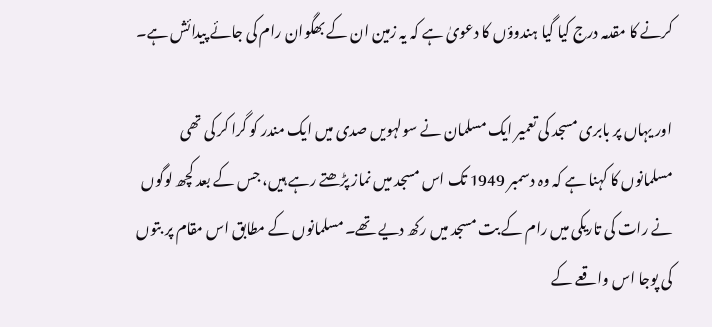کرنے کا مقدمہ درج کیا گیا ہندوؤں کا دعویٰ ہے کہ یہ زمین ان کے بھگوان رام کی جائے پیدائش ہے۔

اور یہاں پر بابری مسجد کی تعمیر ایک مسلمان نے سولہویں صدی میں ایک مندر کو گرا کر کی تھی مسلمانوں کا کہنا ہے کہ وہ دسمبر 1949 تک اس مسجد میں نماز پڑھتے رہے ہیں، جس کے بعد کچھ لوگوں نے رات کی تاریکی میں رام کے بت مسجد میں رکھ دیے تھے۔ مسلمانوں کے مطابق اس مقام پر بتوں کی پوجا اس واقعے کے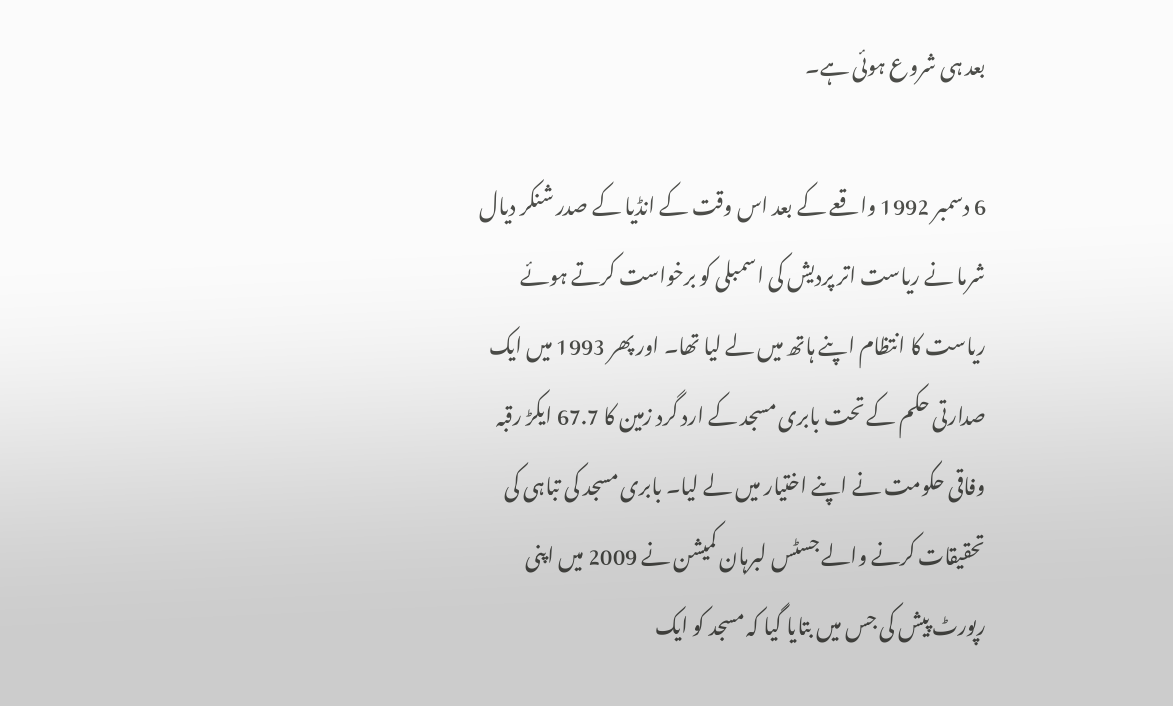بعد ہی شروع ہوئی ہے۔

6 دسمبر 1992 واقعے کے بعد اس وقت کے انڈیا کے صدر شنکر دیال شرما نے ریاست اتر پردیش کی اسمبلی کو برخواست کرتے ہوئے ریاست کا انتظام اپنے ہاتھ میں لے لیا تھا۔ اور پھر 1993 میں ایک صدارتی حکم کے تحت بابری مسجد کے ارد گرد زمین کا 67.7 ایکڑ رقبہ وفاقی حکومت نے اپنے اختیار میں لے لیا۔ بابری مسجد کی تباہی کی تحقیقات کرنے والے جسٹس لبرہان کمیشن نے 2009 میں اپنی رپورٹ پیش کی جس میں بتایا گیا کہ مسجد کو ایک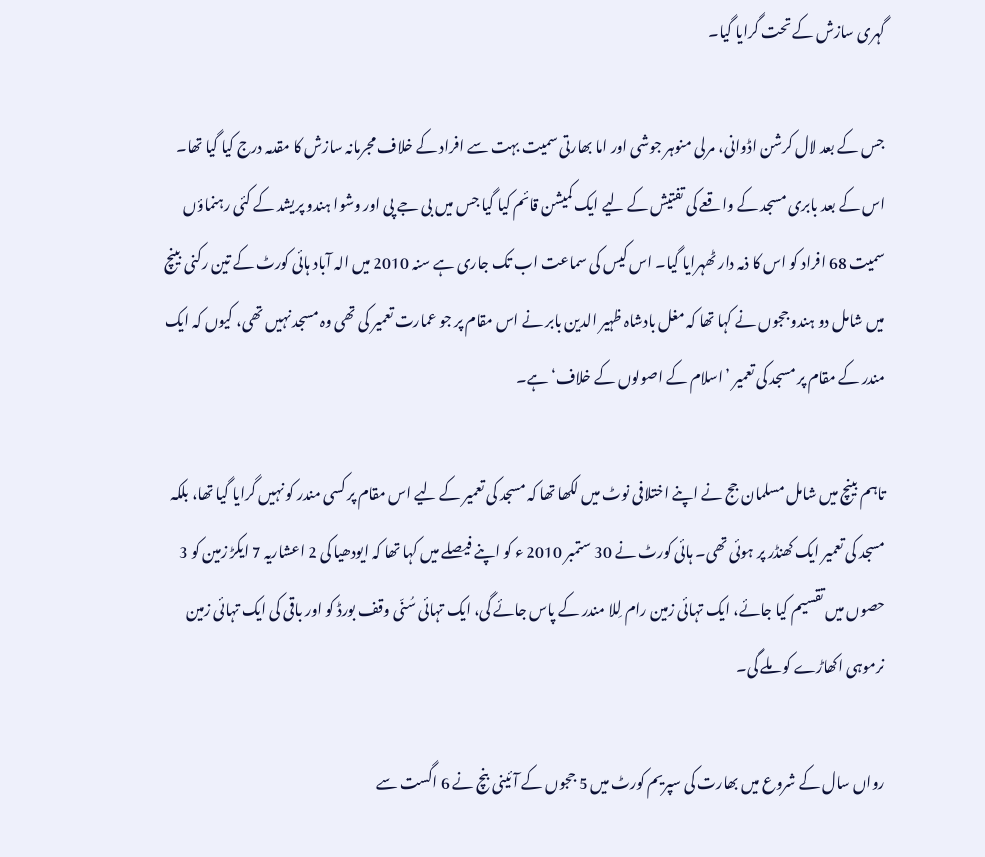گہری سازش کے تحت گرایا گیا۔

جس کے بعد لال کرشن اڈوانی، مرلی منوہر جوشی اور اما بھارتی سمیت بہت سے افراد کے خلاف مجرمانہ سازش کا مقدمہ درج کیا گیا تھا۔ اس کے بعد بابری مسجد کے واقعے کی تفتیش کے لیے ایک کمیشن قائم کیا گیا جس میں بی جے پی اور وشوا ہندو پریشد کے کئی رہنماؤں سمیت 68 افراد کو اس کا ذمہ دار ٹھہرایا گیا۔ اس کیس کی سماعت اب تک جاری ہے سنہ 2010 میں الہ آباد ہائی کورٹ کے تین رکنی بینچ میں شامل دو ہندو ججوں نے کہا تھا کہ مغل بادشاہ ظہیر الدین بابر نے اس مقام پر جو عمارت تعمیر کی تھی وہ مسجد نہیں تھی، کیوں کہ ایک مندر کے مقام پر مسجد کی تعمیر ’اسلام کے اصولوں کے خلاف‘ ہے۔

تاہم بینچ میں شامل مسلمان جج نے اپنے اختلافی نوٹ میں لکھا تھا کہ مسجد کی تعمیر کے لیے اس مقام پر کسی مندر کو نہیں گرایا گیا تھا، بلکہ مسجد کی تعمیر ایک کھنڈر پر ہوئی تھی۔ ہائی کورٹ نے 30 ستمبر 2010 ء کو اپنے فیصلے میں کہا تھا کہ ایودھیا کی 2 اعشاریہ 7 ایکڑ زمین کو 3 حصوں میں تقسیم کیا جائے، ایک تہائی زمین رام لِلا مندر کے پاس جائے گی، ایک تہائی سُنّی وقف بورڈ کو اور باقی کی ایک تہائی زمین نرموہی اکھاڑے کو ملے گی۔

رواں سال کے شروع میں بھارت کی سپریم کورٹ میں 5 ججوں کے آئینی بنچ نے 6 اگست سے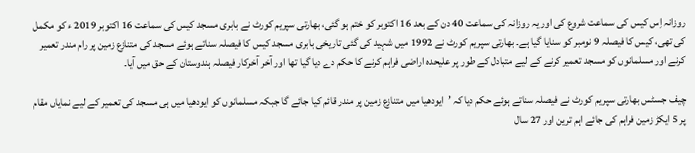روزانہ اِس کیس کی سماعت شروع کی اور یہ روزانہ کی سماعت 40 دن کے بعد 16 اکتوبر کو ختم ہو گئی، بھارتی سپریم کورٹ نے بابری مسجد کیس کی سماعت 16 اکتوبر 2019 ء کو مکمل کی تھی، کیس کا فیصلہ 9 نومبر کو سنایا گیا ہے۔ بھارتی سپریم کورٹ نے 1992 میں شہید کی گئی تاریخی بابری مسجد کیس کا فیصلہ سناتے ہوئے مسجد کی متنازع زمین پر رام مندر تعمیر کرنے اور مسلمانوں کو مسجد تعمیر کرنے کے لیے متبادل کے طور پر علیحدہ اراضی فراہم کرنے کا حکم دے دیا گیا تھا اور آخر آخرکار فیصلہ ہندوستان کے حق میں آیا۔

چیف جسٹس بھارتی سپریم کورٹ نے فیصلہ سناتے ہوئے حکم دیا کہ ’ایودھیا میں متنازع زمین پر مندر قائم کیا جائے گا جبکہ مسلمانوں کو ایودھیا میں ہی مسجد کی تعمیر کے لیے نمایاں مقام پر 5 ایکڑ زمین فراہم کی جائے اہم ترین اور 27 سال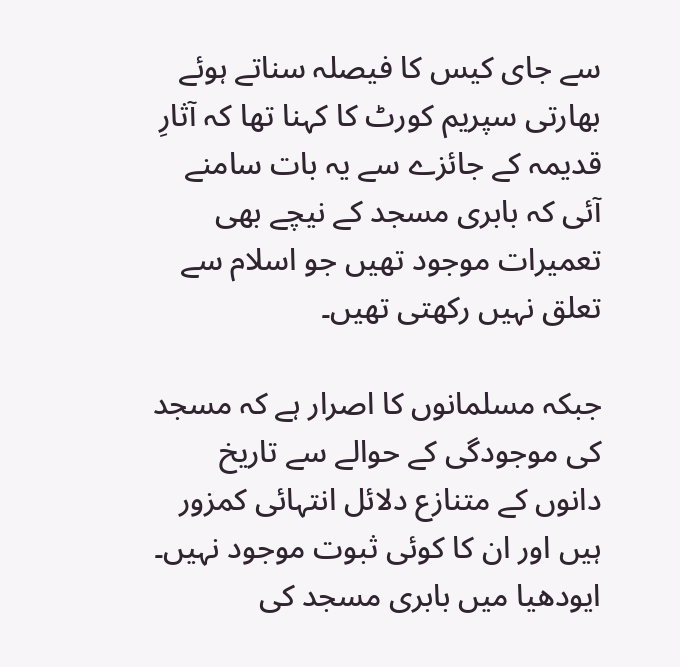سے جای کیس کا فیصلہ سناتے ہوئے بھارتی سپریم کورٹ کا کہنا تھا کہ آثارِ قدیمہ کے جائزے سے یہ بات سامنے آئی کہ بابری مسجد کے نیچے بھی تعمیرات موجود تھیں جو اسلام سے تعلق نہیں رکھتی تھیں۔

جبکہ مسلمانوں کا اصرار ہے کہ مسجد کی موجودگی کے حوالے سے تاریخ دانوں کے متنازع دلائل انتہائی کمزور ہیں اور ان کا کوئی ثبوت موجود نہیں۔ ایودھیا میں بابری مسجد کی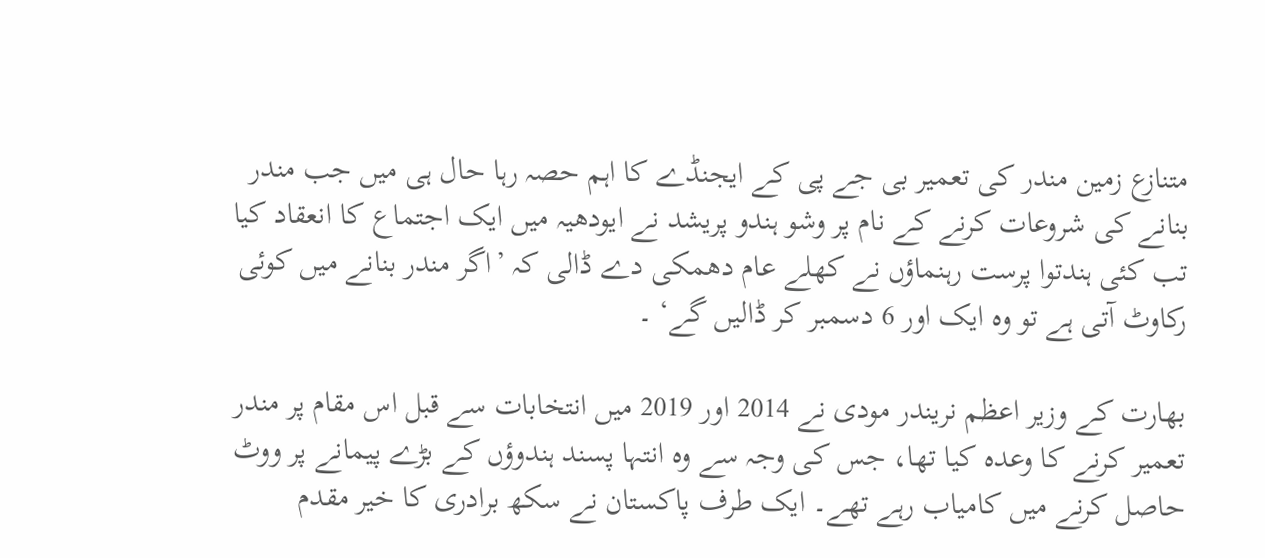متنازع زمین مندر کی تعمیر بی جے پی کے ایجنڈے کا اہم حصہ رہا حال ہی میں جب مندر بنانے کی شروعات کرنے کے نام پر وشو ہندو پریشد نے ایودھیہ میں ایک اجتماع کا انعقاد کیا تب کئی ہندتوا پرست رہنماؤں نے کھلے عام دھمکی دے ڈالی کہ ’اگر مندر بنانے میں کوئی رکاوٹ آتی ہے تو وہ ایک اور 6 دسمبر کر ڈالیں گے‘ ۔

بھارت کے وزیر اعظم نریندر مودی نے 2014 اور 2019 میں انتخابات سے قبل اس مقام پر مندر تعمیر کرنے کا وعدہ کیا تھا، جس کی وجہ سے وہ انتہا پسند ہندوؤں کے بڑے پیمانے پر ووٹ حاصل کرنے میں کامیاب رہے تھے۔ ایک طرف پاکستان نے سکھ برادری کا خیر مقدم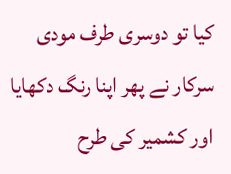کیا تو دوسری طرف مودی سرکار نے پھر اپنا رنگ دکھایا اور کشمیر کی طرح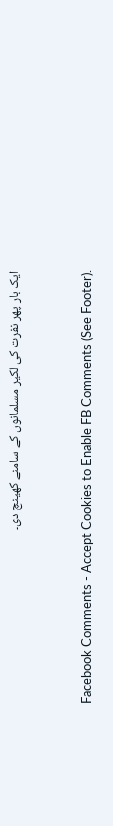ایک بار پھر نفرت کی لکیر مسلمانوں کے سامنے کھینچ دی۔


Facebook Comments - Accept Cookies to Enable FB Comments (See Footer).